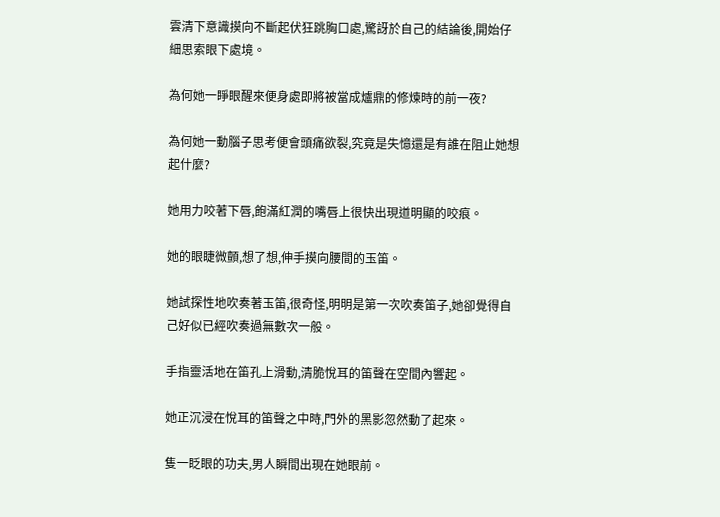雲清下意識摸向不斷起伏狂跳胸口處,驚訝於自己的結論後,開始仔細思索眼下處境。

為何她一睜眼醒來便身處即將被當成爐鼎的修煉時的前一夜?

為何她一動腦子思考便會頭痛欲裂,究竟是失憶還是有誰在阻止她想起什麼?

她用力咬著下唇,飽滿紅潤的嘴唇上很快出現道明顯的咬痕。

她的眼睫微顫,想了想,伸手摸向腰間的玉笛。

她試探性地吹奏著玉笛,很奇怪,明明是第一次吹奏笛子,她卻覺得自己好似已經吹奏過無數次一般。

手指靈活地在笛孔上滑動,清脆悅耳的笛聲在空間內響起。

她正沉浸在悅耳的笛聲之中時,門外的黑影忽然動了起來。

隻一眨眼的功夫,男人瞬間出現在她眼前。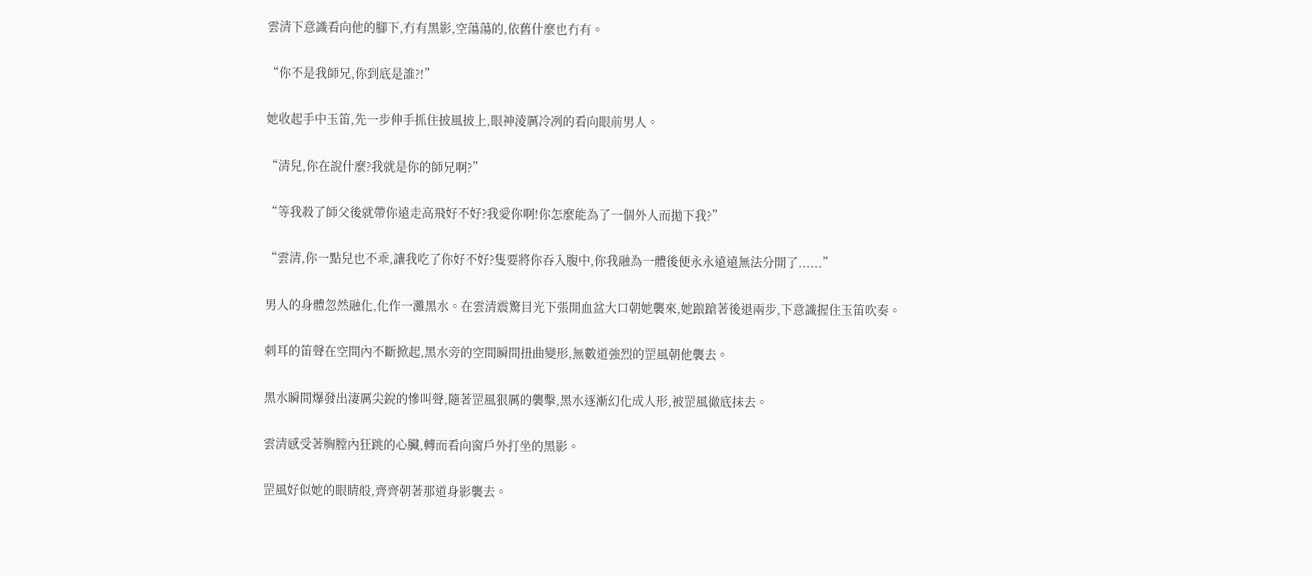雲清下意識看向他的腳下,冇有黑影,空蕩蕩的,依舊什麼也冇有。

“你不是我師兄,你到底是誰?!”

她收起手中玉笛,先一步伸手抓住披風披上,眼神淩厲冷冽的看向眼前男人。

“清兒,你在說什麼?我就是你的師兄啊?”

“等我殺了師父後就帶你遠走高飛好不好?我愛你啊!你怎麼能為了一個外人而拋下我?”

“雲清,你一點兒也不乖,讓我吃了你好不好?隻要將你吞入腹中,你我融為一體後便永永遠遠無法分開了......”

男人的身體忽然融化,化作一灘黑水。在雲清震驚目光下張開血盆大口朝她襲來,她踉蹌著後退兩步,下意識握住玉笛吹奏。

刺耳的笛聲在空間內不斷掀起,黑水旁的空間瞬間扭曲變形,無數道強烈的罡風朝他襲去。

黑水瞬間爆發出淒厲尖銳的慘叫聲,隨著罡風狠厲的襲擊,黑水逐漸幻化成人形,被罡風徹底抹去。

雲清感受著胸膛內狂跳的心臟,轉而看向窗戶外打坐的黑影。

罡風好似她的眼睛般,齊齊朝著那道身影襲去。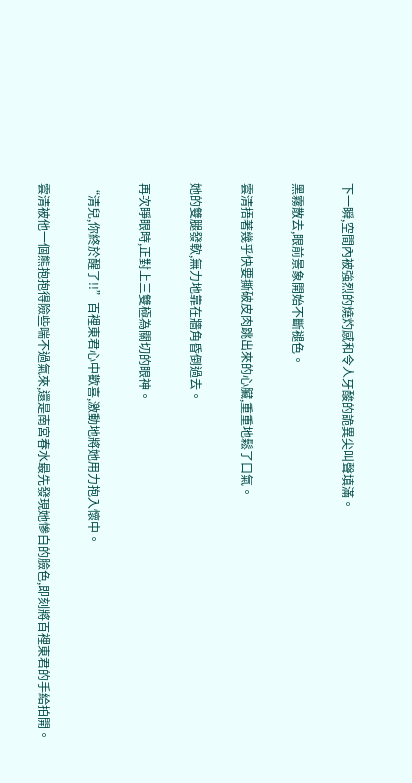下一瞬,空間內被強烈的燒灼感和令人牙酸的詭異尖叫聲填滿。

黑霧散去,眼前景象開始不斷褪色。

雲清捂著幾乎快要撕破皮肉跳出來的心臟,重重地鬆了口氣。

她的雙腿發軟,無力地靠在牆角昏倒過去。

再次睜眼時,正對上三雙極為關切的眼神。

“清兒,你終於醒了!!”百裡東君心中歡喜,激動地將她用力抱入懷中。

雲清被他一個熊抱抱得險些喘不過氣來,還是南宮春水最先發現她慘白的臉色,即刻將百裡東君的手給拍開。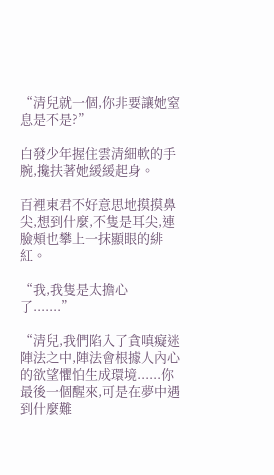“清兒就一個,你非要讓她窒息是不是?”

白發少年握住雲清細軟的手腕,攙扶著她緩緩起身。

百裡東君不好意思地摸摸鼻尖,想到什麼,不隻是耳尖,連臉頰也攀上一抹顯眼的緋紅。

“我,我隻是太擔心了.......”

“清兒,我們陷入了貪嗔癡迷陣法之中,陣法會根據人內心的欲望懼怕生成環境......你最後一個醒來,可是在夢中遇到什麼難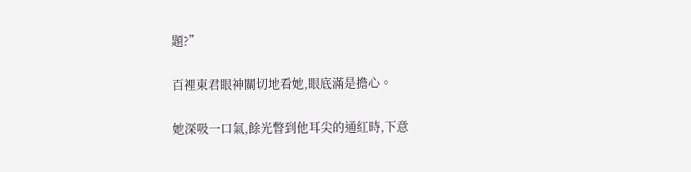題?”

百裡東君眼神關切地看她,眼底滿是擔心。

她深吸一口氣,餘光瞥到他耳尖的通紅時,下意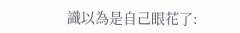識以為是自己眼花了: